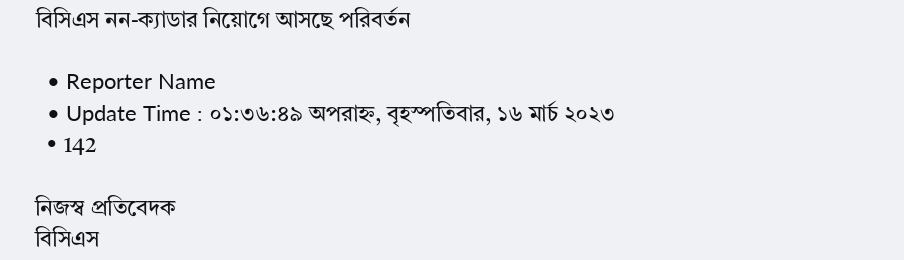বিসিএস নন-ক্যাডার নিয়োগে আসছে পরিবর্তন

  • Reporter Name
  • Update Time : ০১:৩৬:৪৯ অপরাহ্ন, বৃহস্পতিবার, ১৬ মার্চ ২০২৩
  • 142

নিজস্ব প্রতিবেদক
বিসিএস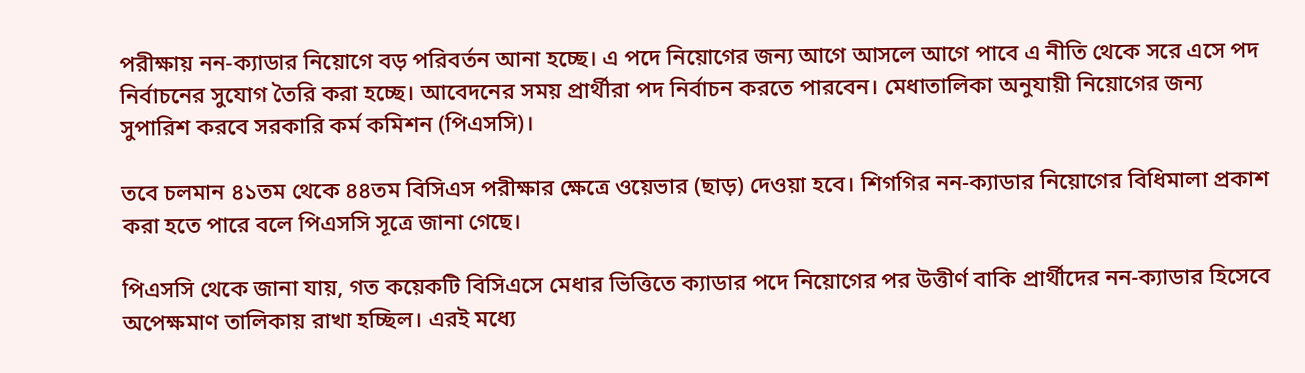পরীক্ষায় নন-ক্যাডার নিয়োগে বড় পরিবর্তন আনা হচ্ছে। এ পদে নিয়োগের জন্য আগে আসলে আগে পাবে এ নীতি থেকে সরে এসে পদ নির্বাচনের সুযোগ তৈরি করা হচ্ছে। আবেদনের সময় প্রার্থীরা পদ নির্বাচন করতে পারবেন। মেধাতালিকা অনুযায়ী নিয়োগের জন্য সুপারিশ করবে সরকারি কর্ম কমিশন (পিএসসি)।

তবে চলমান ৪১তম থেকে ৪৪তম বিসিএস পরীক্ষার ক্ষেত্রে ওয়েভার (ছাড়) দেওয়া হবে। শিগগির নন-ক্যাডার নিয়োগের বিধিমালা প্রকাশ করা হতে পারে বলে পিএসসি সূত্রে জানা গেছে।

পিএসসি থেকে জানা যায়, গত কয়েকটি বিসিএসে মেধার ভিত্তিতে ক্যাডার পদে নিয়োগের পর উত্তীর্ণ বাকি প্রার্থীদের নন-ক্যাডার হিসেবে অপেক্ষমাণ তালিকায় রাখা হচ্ছিল। এরই মধ্যে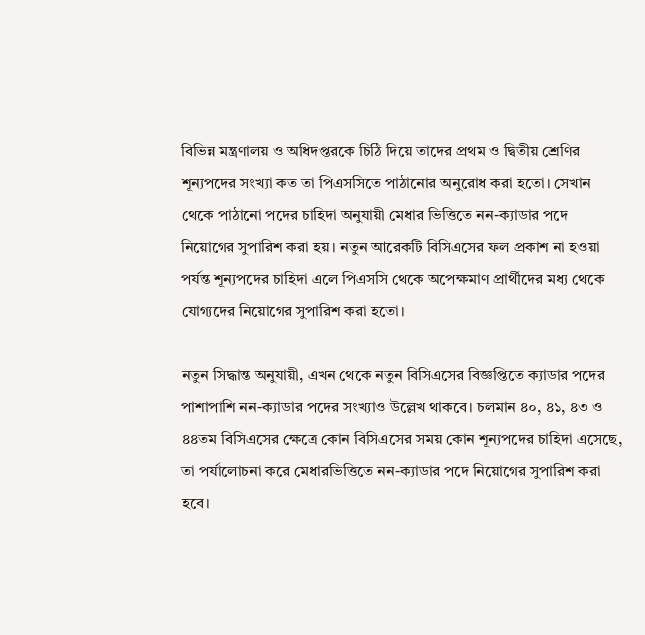বিভিন্ন মন্ত্রণালয় ও অধিদপ্তরকে চিঠি দিয়ে তাদের প্রথম ও দ্বিতীয় শ্রেণির শূন্যপদের সংখ্যা কত তা পিএসসিতে পাঠানোর অনুরোধ করা হতো। সেখান থেকে পাঠানো পদের চাহিদা অনুযায়ী মেধার ভিত্তিতে নন-ক্যাডার পদে নিয়োগের সুপারিশ করা হয়। নতুন আরেকটি বিসিএসের ফল প্রকাশ না হওয়া পর্যন্ত শূন্যপদের চাহিদা এলে পিএসসি থেকে অপেক্ষমাণ প্রার্থীদের মধ্য থেকে যোগ্যদের নিয়োগের সুপারিশ করা হতো।

নতুন সিদ্ধান্ত অনুযায়ী, এখন থেকে নতুন বিসিএসের বিজ্ঞপ্তিতে ক্যাডার পদের পাশাপাশি নন-ক্যাডার পদের সংখ্যাও উল্লেখ থাকবে। চলমান ৪০, ৪১, ৪৩ ও ৪৪তম বিসিএসের ক্ষেত্রে কোন বিসিএসের সময় কোন শূন্যপদের চাহিদা এসেছে, তা পর্যালোচনা করে মেধারভিত্তিতে নন-ক্যাডার পদে নিয়োগের সুপারিশ করা হবে।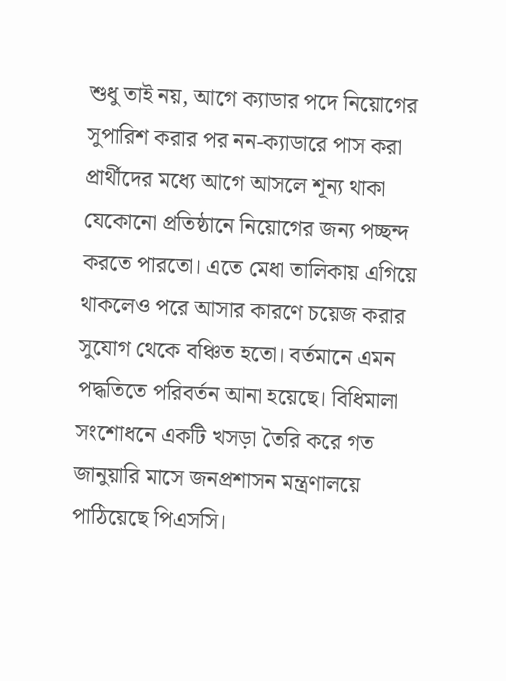শুধু তাই নয়, আগে ক্যাডার পদে নিয়োগের সুপারিশ করার পর নন-ক্যাডারে পাস করা প্রার্থীদের মধ্যে আগে আসলে শূন্য থাকা যেকোনো প্রতিষ্ঠানে নিয়োগের জন্য পচ্ছন্দ করতে পারতো। এতে মেধা তালিকায় এগিয়ে থাকলেও পরে আসার কারণে চয়েজ করার সুযোগ থেকে বঞ্চিত হতো। বর্তমানে এমন পদ্ধতিতে পরিবর্তন আনা হয়েছে। বিধিমালা সংশোধনে একটি খসড়া তৈরি করে গত জানুয়ারি মাসে জনপ্রশাসন মন্ত্রণালয়ে পাঠিয়েছে পিএসসি।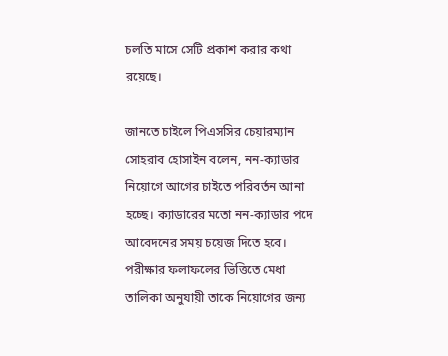চলতি মাসে সেটি প্রকাশ করার কথা রয়েছে।

জানতে চাইলে পিএসসির চেয়ারম্যান সোহরাব হোসাইন বলেন, নন-ক্যাডার নিয়োগে আগের চাইতে পরিবর্তন আনা হচ্ছে। ক্যাডারের মতো নন-ক্যাডার পদে আবেদনের সময় চয়েজ দিতে হবে। পরীক্ষার ফলাফলের ভিত্তিতে মেধা তালিকা অনুযায়ী তাকে নিয়োগের জন্য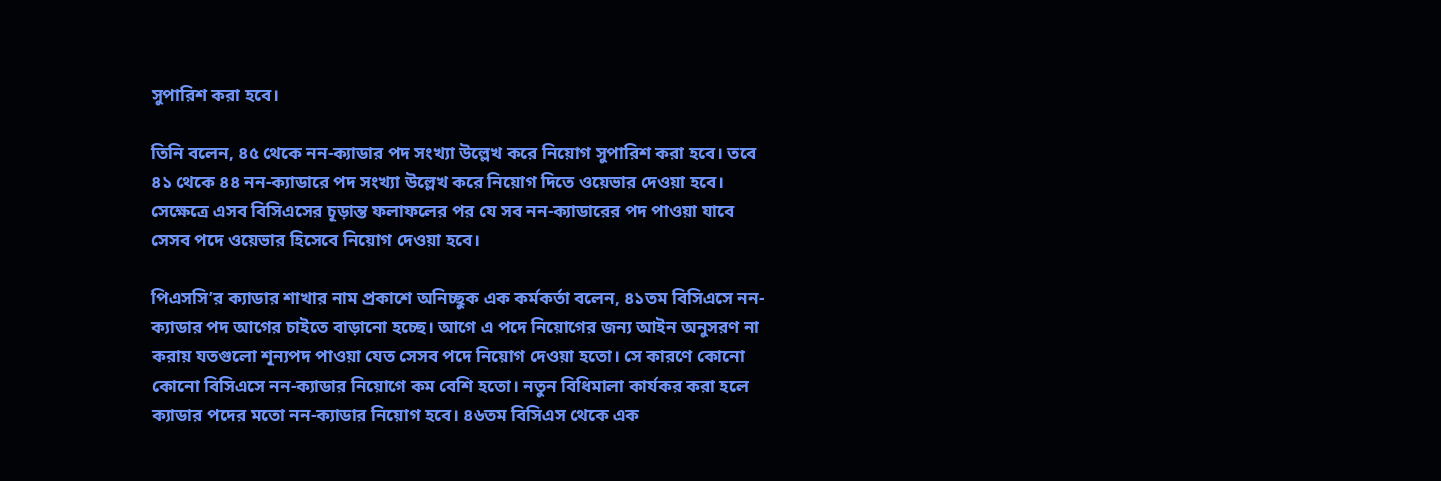সুপারিশ করা হবে।

তিনি বলেন, ৪৫ থেকে নন-ক্যাডার পদ সংখ্যা উল্লেখ করে নিয়োগ সুপারিশ করা হবে। তবে ৪১ থেকে ৪৪ নন-ক্যাডারে পদ সংখ্যা উল্লেখ করে নিয়োগ দিতে ওয়েভার দেওয়া হবে। সেক্ষেত্রে এসব বিসিএসের চূড়ান্ত ফলাফলের পর যে সব নন-ক্যাডারের পদ পাওয়া যাবে সেসব পদে ওয়েভার হিসেবে নিয়োগ দেওয়া হবে।

পিএসসি’র ক্যাডার শাখার নাম প্রকাশে অনিচ্ছুক এক কর্মকর্তা বলেন, ৪১তম বিসিএসে নন-ক্যাডার পদ আগের চাইতে বাড়ানো হচ্ছে। আগে এ পদে নিয়োগের জন্য আইন অনুসরণ না করায় যতগুলো শূন্যপদ পাওয়া যেত সেসব পদে নিয়োগ দেওয়া হতো। সে কারণে কোনো কোনো বিসিএসে নন-ক্যাডার নিয়োগে কম বেশি হতো। নতুন বিধিমালা কার্যকর করা হলে ক্যাডার পদের মতো নন-ক্যাডার নিয়োগ হবে। ৪৬তম বিসিএস থেকে এক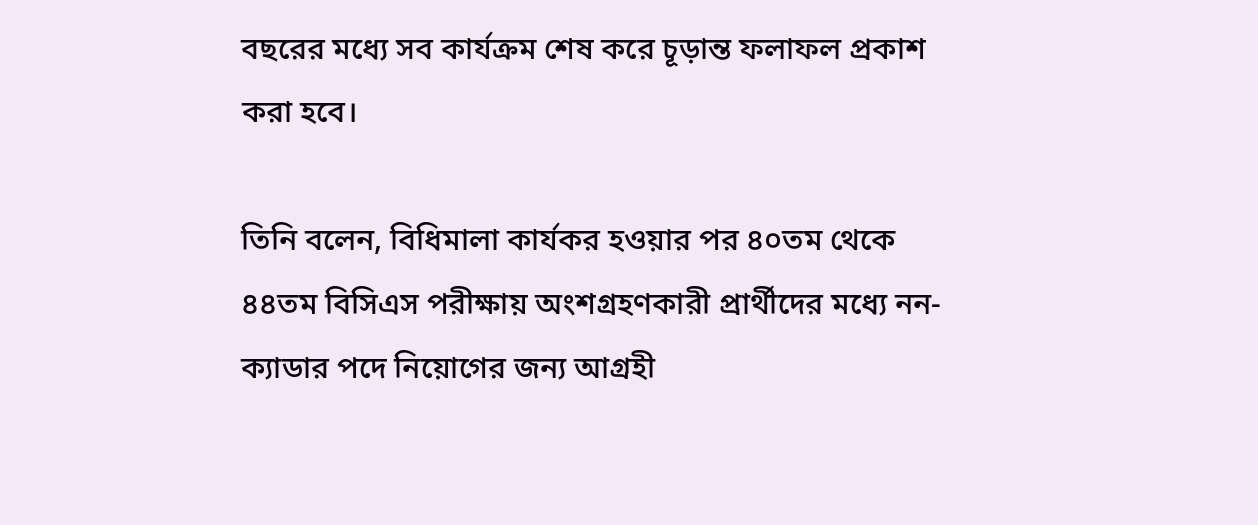বছরের মধ্যে সব কার্যক্রম শেষ করে চূড়ান্ত ফলাফল প্রকাশ করা হবে।

তিনি বলেন, বিধিমালা কার্যকর হওয়ার পর ৪০তম থেকে ৪৪তম বিসিএস পরীক্ষায় অংশগ্রহণকারী প্রার্থীদের মধ্যে নন-ক্যাডার পদে নিয়োগের জন্য আগ্রহী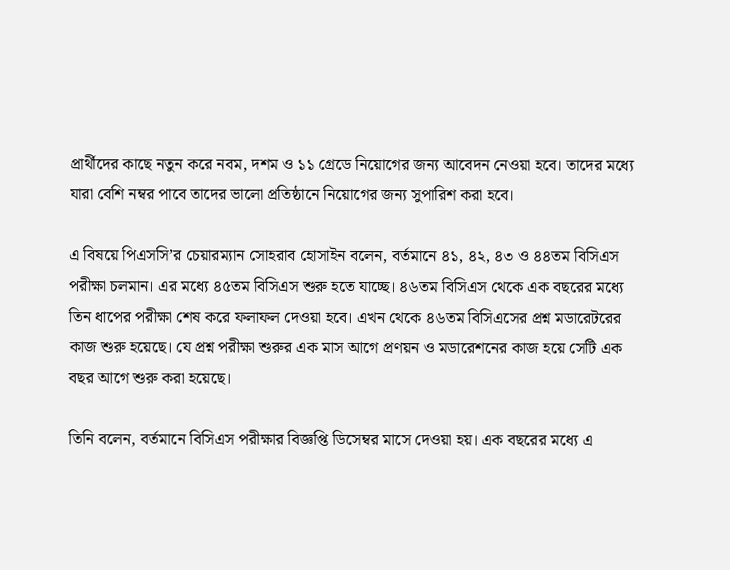প্রার্থীদের কাছে নতুন করে নবম, দশম ও ১১ গ্রেডে নিয়োগের জন্য আবেদন নেওয়া হবে। তাদের মধ্যে যারা বেশি নম্বর পাবে তাদের ভালো প্রতিষ্ঠানে নিয়োগের জন্য সুপারিশ করা হবে।

এ বিষয়ে পিএসসি’র চেয়ারম্যান সোহরাব হোসাইন বলেন, বর্তমানে ৪১, ৪২, ৪৩ ও ৪৪তম বিসিএস পরীক্ষা চলমান। এর মধ্যে ৪৫তম বিসিএস শুরু হতে যাচ্ছে। ৪৬তম বিসিএস থেকে এক বছরের মধ্যে তিন ধাপের পরীক্ষা শেষ করে ফলাফল দেওয়া হবে। এখন থেকে ৪৬তম বিসিএসের প্রশ্ন মডারেটরের কাজ শুরু হয়েছে। যে প্রশ্ন পরীক্ষা শুরুর এক মাস আগে প্রণয়ন ও মডারেশনের কাজ হয়ে সেটি এক বছর আগে শুরু করা হয়েছে।

তিনি বলেন, বর্তমানে বিসিএস পরীক্ষার বিজ্ঞপ্তি ডিসেম্বর মাসে দেওয়া হয়। এক বছরের মধ্যে এ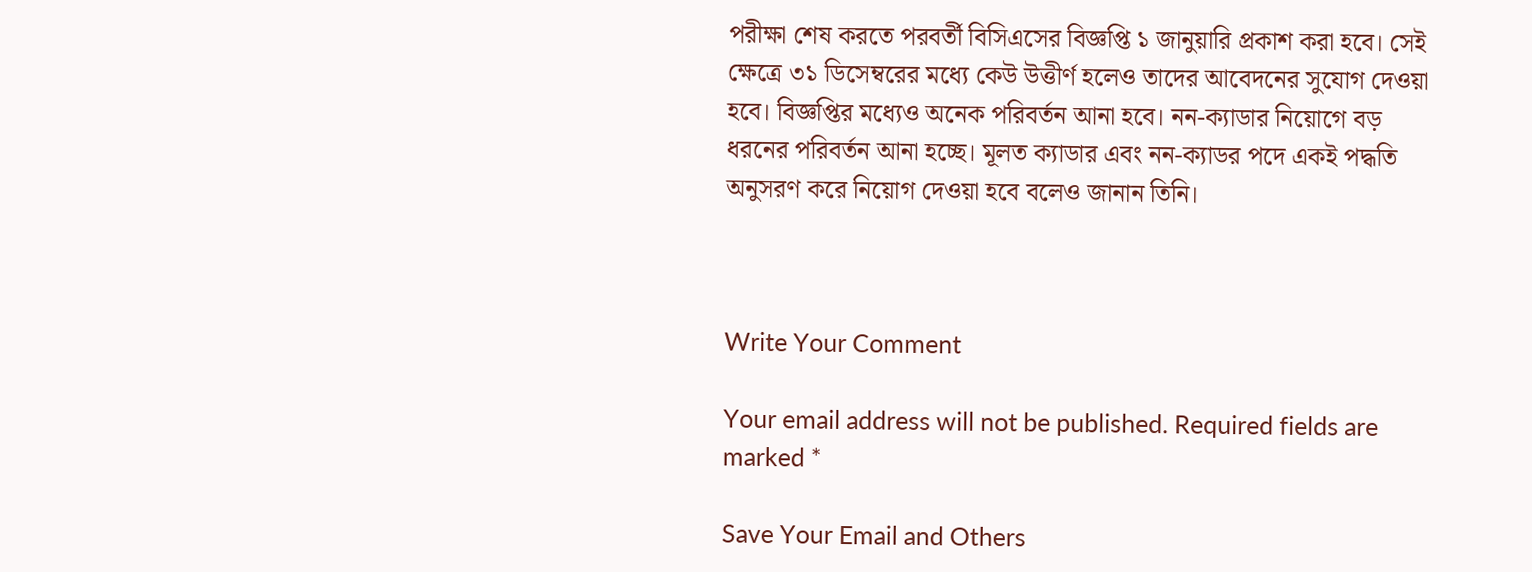পরীক্ষা শেষ করতে পরবর্তী বিসিএসের বিজ্ঞপ্তি ১ জানুয়ারি প্রকাশ করা হবে। সেই ক্ষেত্রে ৩১ ডিসেম্বরের মধ্যে কেউ উত্তীর্ণ হলেও তাদের আবেদনের সুযোগ দেওয়া হবে। বিজ্ঞপ্তির মধ্যেও অনেক পরিবর্তন আনা হবে। নন-ক্যাডার নিয়োগে বড় ধরনের পরিবর্তন আনা হচ্ছে। মূলত ক্যাডার এবং নন-ক্যাডর পদে একই পদ্ধতি অনুসরণ করে নিয়োগ দেওয়া হবে বলেও জানান তিনি।



Write Your Comment

Your email address will not be published. Required fields are marked *

Save Your Email and Others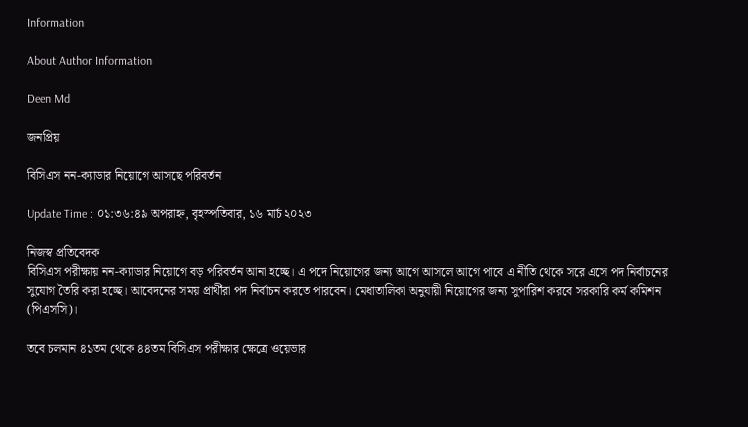Information

About Author Information

Deen Md

জনপ্রিয়

বিসিএস নন-ক্যাডার নিয়োগে আসছে পরিবর্তন

Update Time : ০১:৩৬:৪৯ অপরাহ্ন, বৃহস্পতিবার, ১৬ মার্চ ২০২৩

নিজস্ব প্রতিবেদক
বিসিএস পরীক্ষায় নন-ক্যাডার নিয়োগে বড় পরিবর্তন আনা হচ্ছে। এ পদে নিয়োগের জন্য আগে আসলে আগে পাবে এ নীতি থেকে সরে এসে পদ নির্বাচনের সুযোগ তৈরি করা হচ্ছে। আবেদনের সময় প্রার্থীরা পদ নির্বাচন করতে পারবেন। মেধাতালিকা অনুযায়ী নিয়োগের জন্য সুপারিশ করবে সরকারি কর্ম কমিশন (পিএসসি)।

তবে চলমান ৪১তম থেকে ৪৪তম বিসিএস পরীক্ষার ক্ষেত্রে ওয়েভার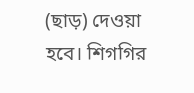(ছাড়) দেওয়া হবে। শিগগির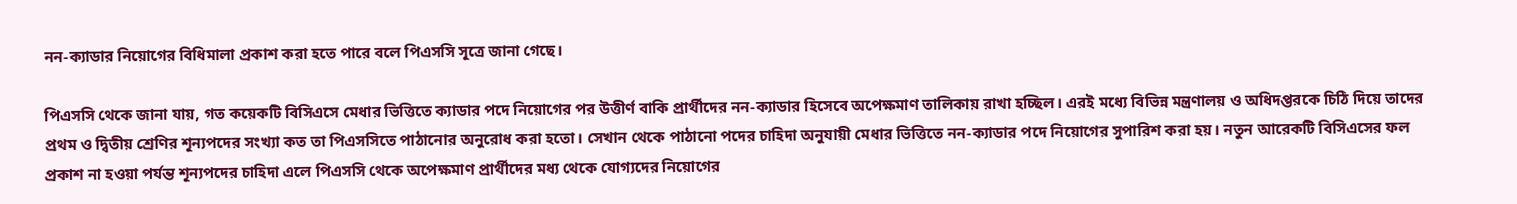নন-ক্যাডার নিয়োগের বিধিমালা প্রকাশ করা হতে পারে বলে পিএসসি সূত্রে জানা গেছে।

পিএসসি থেকে জানা যায়, গত কয়েকটি বিসিএসে মেধার ভিত্তিতে ক্যাডার পদে নিয়োগের পর উত্তীর্ণ বাকি প্রার্থীদের নন-ক্যাডার হিসেবে অপেক্ষমাণ তালিকায় রাখা হচ্ছিল। এরই মধ্যে বিভিন্ন মন্ত্রণালয় ও অধিদপ্তরকে চিঠি দিয়ে তাদের প্রথম ও দ্বিতীয় শ্রেণির শূন্যপদের সংখ্যা কত তা পিএসসিতে পাঠানোর অনুরোধ করা হতো। সেখান থেকে পাঠানো পদের চাহিদা অনুযায়ী মেধার ভিত্তিতে নন-ক্যাডার পদে নিয়োগের সুপারিশ করা হয়। নতুন আরেকটি বিসিএসের ফল প্রকাশ না হওয়া পর্যন্ত শূন্যপদের চাহিদা এলে পিএসসি থেকে অপেক্ষমাণ প্রার্থীদের মধ্য থেকে যোগ্যদের নিয়োগের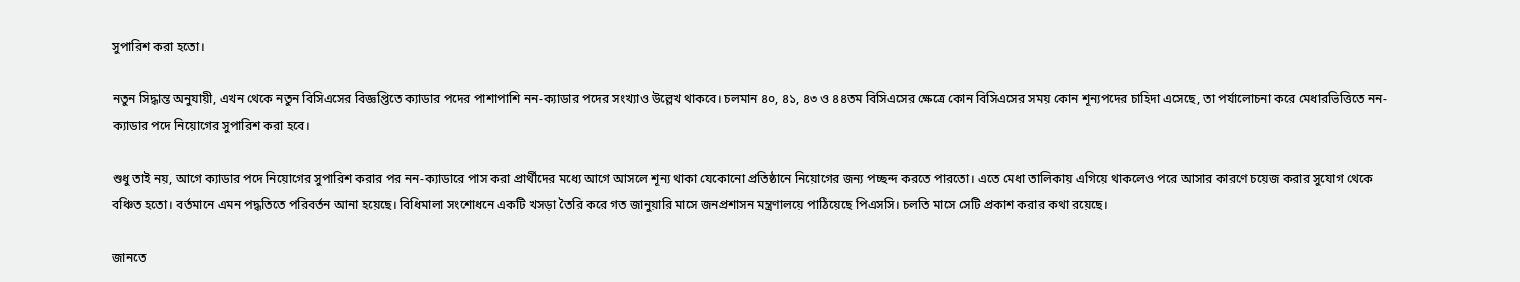সুপারিশ করা হতো।

নতুন সিদ্ধান্ত অনুযায়ী, এখন থেকে নতুন বিসিএসের বিজ্ঞপ্তিতে ক্যাডার পদের পাশাপাশি নন-ক্যাডার পদের সংখ্যাও উল্লেখ থাকবে। চলমান ৪০, ৪১, ৪৩ ও ৪৪তম বিসিএসের ক্ষেত্রে কোন বিসিএসের সময় কোন শূন্যপদের চাহিদা এসেছে, তা পর্যালোচনা করে মেধারভিত্তিতে নন-ক্যাডার পদে নিয়োগের সুপারিশ করা হবে।

শুধু তাই নয়, আগে ক্যাডার পদে নিয়োগের সুপারিশ করার পর নন-ক্যাডারে পাস করা প্রার্থীদের মধ্যে আগে আসলে শূন্য থাকা যেকোনো প্রতিষ্ঠানে নিয়োগের জন্য পচ্ছন্দ করতে পারতো। এতে মেধা তালিকায় এগিয়ে থাকলেও পরে আসার কারণে চয়েজ করার সুযোগ থেকে বঞ্চিত হতো। বর্তমানে এমন পদ্ধতিতে পরিবর্তন আনা হয়েছে। বিধিমালা সংশোধনে একটি খসড়া তৈরি করে গত জানুয়ারি মাসে জনপ্রশাসন মন্ত্রণালয়ে পাঠিয়েছে পিএসসি। চলতি মাসে সেটি প্রকাশ করার কথা রয়েছে।

জানতে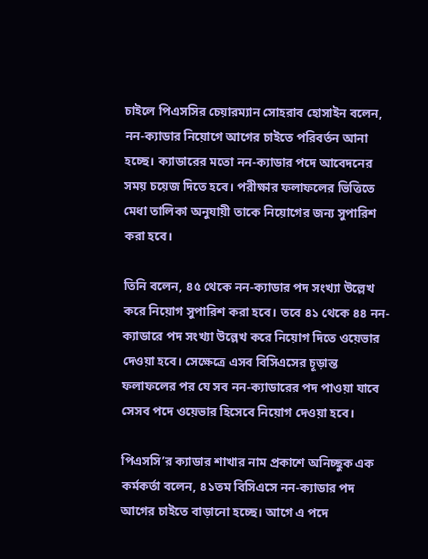চাইলে পিএসসির চেয়ারম্যান সোহরাব হোসাইন বলেন, নন-ক্যাডার নিয়োগে আগের চাইতে পরিবর্তন আনা হচ্ছে। ক্যাডারের মতো নন-ক্যাডার পদে আবেদনের সময় চয়েজ দিতে হবে। পরীক্ষার ফলাফলের ভিত্তিতে মেধা তালিকা অনুযায়ী তাকে নিয়োগের জন্য সুপারিশ করা হবে।

তিনি বলেন, ৪৫ থেকে নন-ক্যাডার পদ সংখ্যা উল্লেখ করে নিয়োগ সুপারিশ করা হবে। তবে ৪১ থেকে ৪৪ নন-ক্যাডারে পদ সংখ্যা উল্লেখ করে নিয়োগ দিতে ওয়েভার দেওয়া হবে। সেক্ষেত্রে এসব বিসিএসের চূড়ান্ত ফলাফলের পর যে সব নন-ক্যাডারের পদ পাওয়া যাবে সেসব পদে ওয়েভার হিসেবে নিয়োগ দেওয়া হবে।

পিএসসি’র ক্যাডার শাখার নাম প্রকাশে অনিচ্ছুক এক কর্মকর্তা বলেন, ৪১তম বিসিএসে নন-ক্যাডার পদ আগের চাইতে বাড়ানো হচ্ছে। আগে এ পদে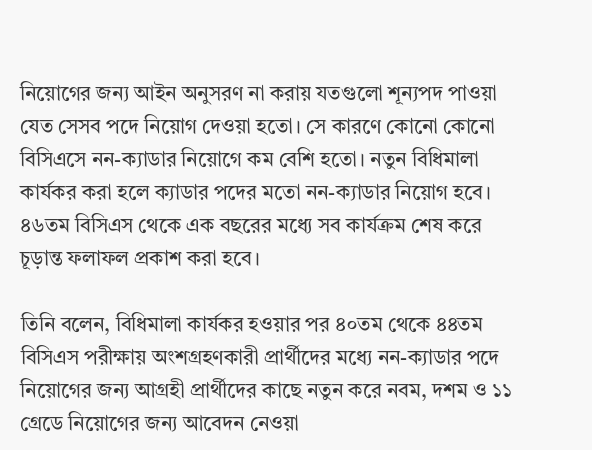নিয়োগের জন্য আইন অনুসরণ না করায় যতগুলো শূন্যপদ পাওয়া যেত সেসব পদে নিয়োগ দেওয়া হতো। সে কারণে কোনো কোনো বিসিএসে নন-ক্যাডার নিয়োগে কম বেশি হতো। নতুন বিধিমালা কার্যকর করা হলে ক্যাডার পদের মতো নন-ক্যাডার নিয়োগ হবে। ৪৬তম বিসিএস থেকে এক বছরের মধ্যে সব কার্যক্রম শেষ করে চূড়ান্ত ফলাফল প্রকাশ করা হবে।

তিনি বলেন, বিধিমালা কার্যকর হওয়ার পর ৪০তম থেকে ৪৪তম বিসিএস পরীক্ষায় অংশগ্রহণকারী প্রার্থীদের মধ্যে নন-ক্যাডার পদে নিয়োগের জন্য আগ্রহী প্রার্থীদের কাছে নতুন করে নবম, দশম ও ১১ গ্রেডে নিয়োগের জন্য আবেদন নেওয়া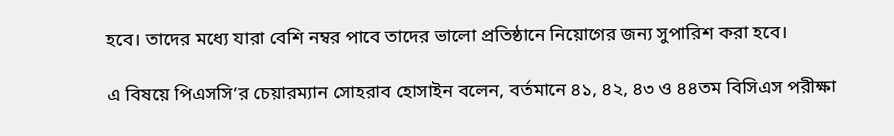হবে। তাদের মধ্যে যারা বেশি নম্বর পাবে তাদের ভালো প্রতিষ্ঠানে নিয়োগের জন্য সুপারিশ করা হবে।

এ বিষয়ে পিএসসি’র চেয়ারম্যান সোহরাব হোসাইন বলেন, বর্তমানে ৪১, ৪২, ৪৩ ও ৪৪তম বিসিএস পরীক্ষা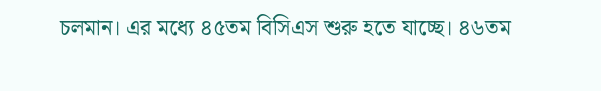চলমান। এর মধ্যে ৪৫তম বিসিএস শুরু হতে যাচ্ছে। ৪৬তম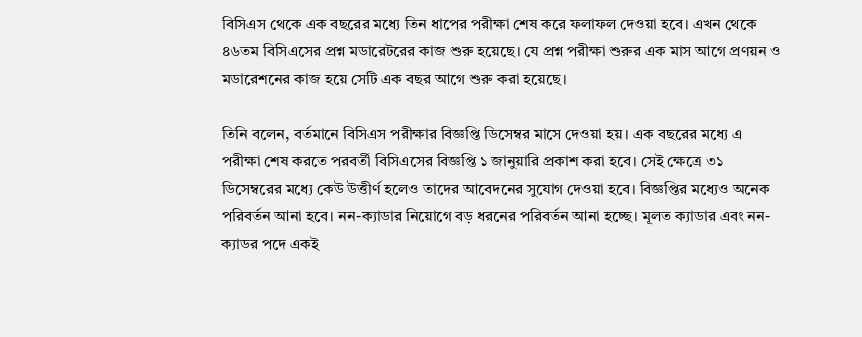বিসিএস থেকে এক বছরের মধ্যে তিন ধাপের পরীক্ষা শেষ করে ফলাফল দেওয়া হবে। এখন থেকে ৪৬তম বিসিএসের প্রশ্ন মডারেটরের কাজ শুরু হয়েছে। যে প্রশ্ন পরীক্ষা শুরুর এক মাস আগে প্রণয়ন ও মডারেশনের কাজ হয়ে সেটি এক বছর আগে শুরু করা হয়েছে।

তিনি বলেন, বর্তমানে বিসিএস পরীক্ষার বিজ্ঞপ্তি ডিসেম্বর মাসে দেওয়া হয়। এক বছরের মধ্যে এ পরীক্ষা শেষ করতে পরবর্তী বিসিএসের বিজ্ঞপ্তি ১ জানুয়ারি প্রকাশ করা হবে। সেই ক্ষেত্রে ৩১ ডিসেম্বরের মধ্যে কেউ উত্তীর্ণ হলেও তাদের আবেদনের সুযোগ দেওয়া হবে। বিজ্ঞপ্তির মধ্যেও অনেক পরিবর্তন আনা হবে। নন-ক্যাডার নিয়োগে বড় ধরনের পরিবর্তন আনা হচ্ছে। মূলত ক্যাডার এবং নন-ক্যাডর পদে একই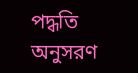পদ্ধতি অনুসরণ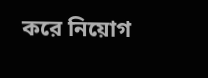করে নিয়োগ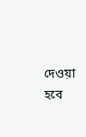দেওয়া হবে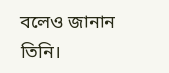বলেও জানান তিনি।